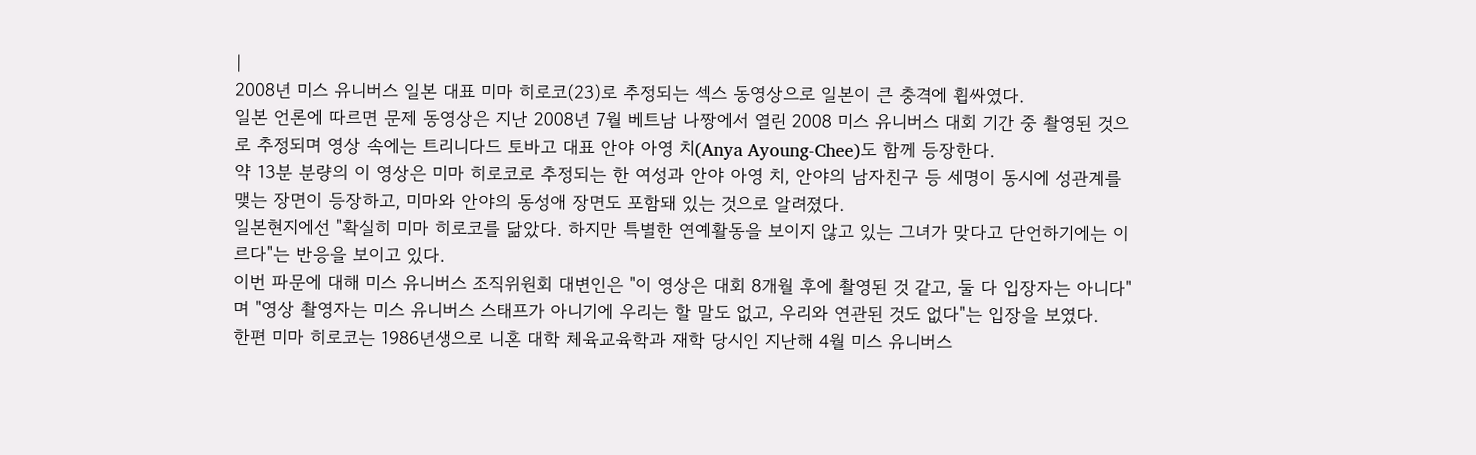|
2008년 미스 유니버스 일본 대표 미마 히로코(23)로 추정되는 섹스 동영상으로 일본이 큰 충격에 휩싸였다.
일본 언론에 따르면 문제 동영상은 지난 2008년 7월 베트남 나짱에서 열린 2008 미스 유니버스 대회 기간 중 촬영된 것으로 추정되며 영상 속에는 트리니다드 토바고 대표 안야 아영 치(Anya Ayoung-Chee)도 함께 등장한다.
약 13분 분량의 이 영상은 미마 히로코로 추정되는 한 여성과 안야 아영 치, 안야의 남자친구 등 세명이 동시에 성관계를 맺는 장면이 등장하고, 미마와 안야의 동성애 장면도 포함돼 있는 것으로 알려졌다.
일본현지에선 "확실히 미마 히로코를 닮았다. 하지만 특별한 연예활동을 보이지 않고 있는 그녀가 맞다고 단언하기에는 이르다"는 반응을 보이고 있다.
이번 파문에 대해 미스 유니버스 조직위원회 대변인은 "이 영상은 대회 8개월 후에 촬영된 것 같고, 둘 다 입장자는 아니다"며 "영상 촬영자는 미스 유니버스 스태프가 아니기에 우리는 할 말도 없고, 우리와 연관된 것도 없다"는 입장을 보였다.
한편 미마 히로코는 1986년생으로 니혼 대학 체육교육학과 재학 당시인 지난해 4월 미스 유니버스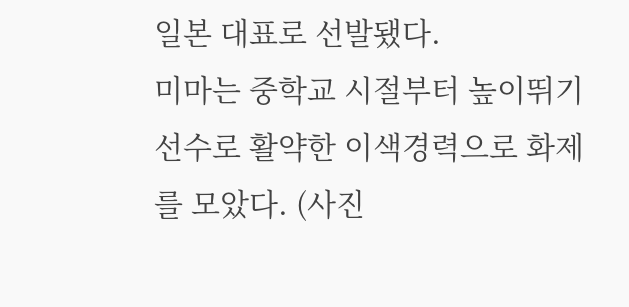일본 대표로 선발됐다.
미마는 중학교 시절부터 높이뛰기 선수로 활약한 이색경력으로 화제를 모았다. (사진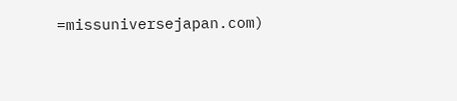=missuniversejapan.com)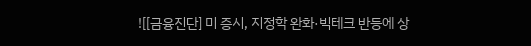![[금융진단] 미 증시, 지정학 완화·빅테크 반등에 상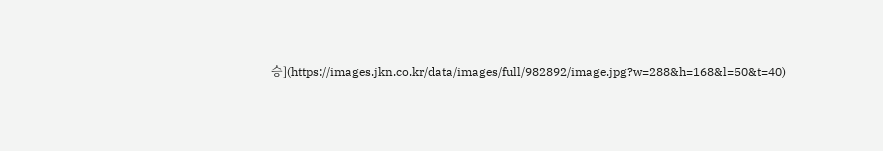승](https://images.jkn.co.kr/data/images/full/982892/image.jpg?w=288&h=168&l=50&t=40)